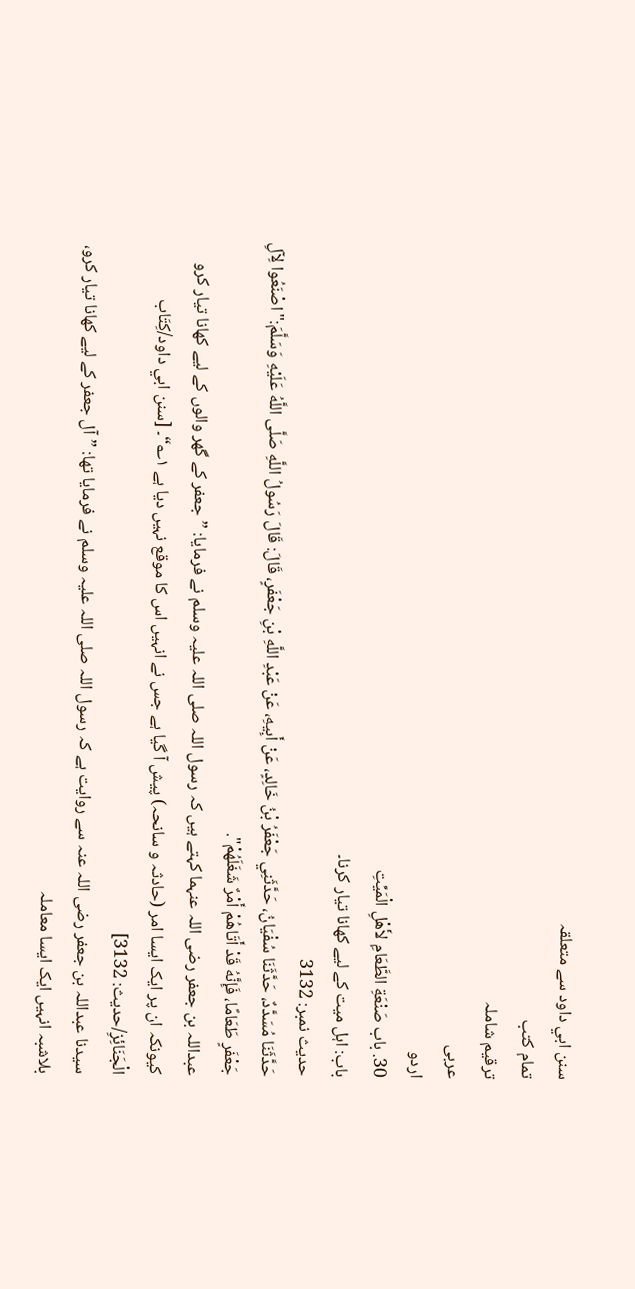سنن ابي داود سے متعلقہ
تمام کتب
ترقیم شاملہ
عربی
اردو
30. باب صَنْعَةِ الطَّعَامِ لأَهْلِ الْمَيِّتِ
باب: اہل میت کے لیے کھانا تیار کرنا۔
حدیث نمبر: 3132
حَدَّثَنَا مُسَدَّدٌ، حَدَّثَنَا سُفْيَانُ، حَدَّثَنِي جَعْفَرُ بْنُ خَالِدٍ، عَنْ أَبِيهِ، عَنْ عَبْدِ اللَّهِ بْنِ جَعْفَرٍ، قَالَ: قَالَ رَسُولُ اللَّهِ صَلَّى اللَّهُ عَلَيْهِ وَسَلَّمَ:"اصْنَعُوا لِآلِ جَعْفَرٍ طَعَامًا، فَإِنَّهُ قَدْ أَتَاهُمْ أَمْرٌ شَغَلَهُمْ".
عبداللہ بن جعفر رضی اللہ عنہما کہتے ہیں کہ رسول اللہ صلی اللہ علیہ وسلم نے فرمایا: ”جعفر کے گھر والوں کے لیے کھانا تیار کرو کیونکہ ان پر ایک ایسا امر (حادثہ و سانحہ) پیش آ گیا ہے جس نے انہیں اس کا موقع نہیں دیا ہے ۱؎“۔ [سنن ابي داود/كِتَاب الْجَنَائِزِ/حدیث: 3132]
سیدنا عبداللہ بن جعفر رضی اللہ عنہ سے روایت ہے کہ رسول اللہ صلی اللہ علیہ وسلم نے فرمایا تھا: ”آل جعفر کے لیے کھانا تیار کرو، بلاشبہ انہیں ایک ایسا معاملہ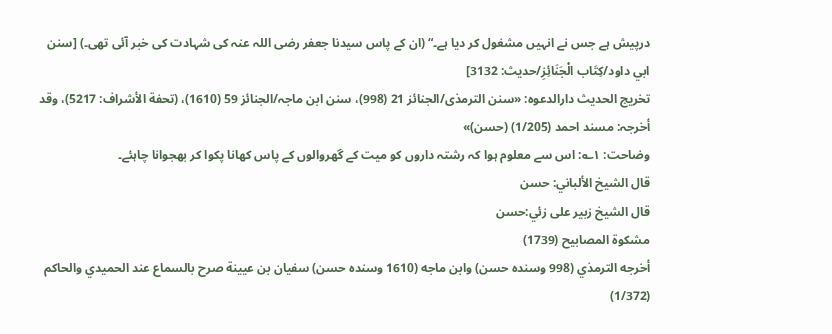درپیش ہے جس نے انہیں مشغول کر دیا ہے۔“ (ان کے پاس سیدنا جعفر رضی اللہ عنہ کی شہادت کی خبر آئی تھی۔) [سنن ابي داود/كِتَاب الْجَنَائِزِ/حدیث: 3132]
تخریج الحدیث دارالدعوہ: «سنن الترمذی/الجنائز 21 (998)، سنن ابن ماجہ/الجنائز 59 (1610)، (تحفة الأشراف: 5217)، وقد أخرجہ: مسند احمد (1/205) (حسن)»
وضاحت: ۱؎: اس سے معلوم ہوا کہ رشتہ داروں کو میت کے گھروالوں کے پاس کھانا پکوا کر بھجوانا چاہئے۔
قال الشيخ الألباني: حسن
قال الشيخ زبير على زئي:حسن
مشكوة المصابيح (1739)
أخرجه الترمذي (998 وسنده حسن) وابن ماجه (1610 وسنده حسن) سفيان بن عيينة صرح بالسماع عند الحميدي والحاكم (1/372)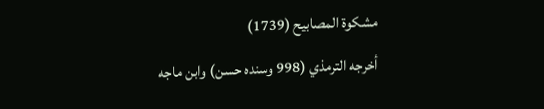مشكوة المصابيح (1739)
أخرجه الترمذي (998 وسنده حسن) وابن ماجه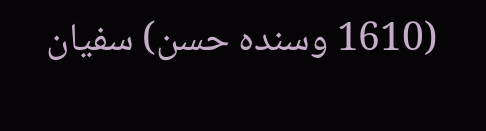(1610 وسنده حسن) سفيان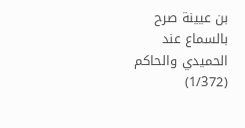بن عيينة صرح بالسماع عند الحميدي والحاكم (1/372)